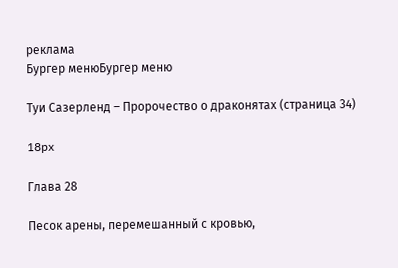реклама
Бургер менюБургер меню

Туи Сазерленд – Пророчество о драконятах (страница 34)

18px

Глава 28

Песок арены, перемешанный с кровью,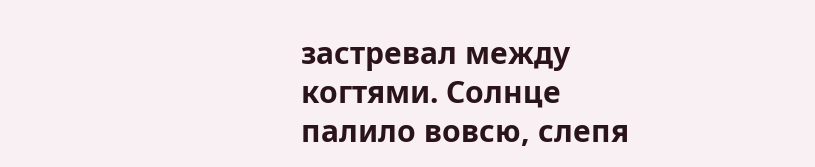застревал между когтями. Солнце палило вовсю, слепя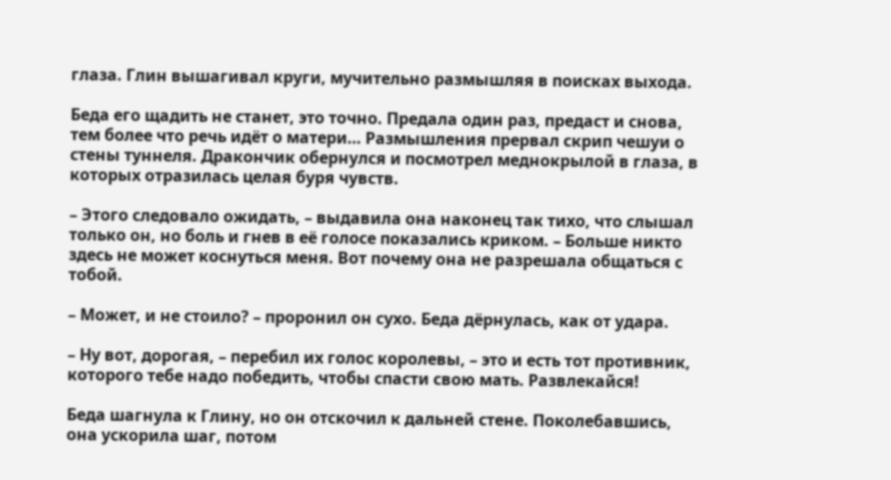глаза. Глин вышагивал круги, мучительно размышляя в поисках выхода.

Беда его щадить не станет, это точно. Предала один раз, предаст и снова, тем более что речь идёт о матери… Размышления прервал скрип чешуи о стены туннеля. Дракончик обернулся и посмотрел меднокрылой в глаза, в которых отразилась целая буря чувств.

– Этого следовало ожидать, – выдавила она наконец так тихо, что слышал только он, но боль и гнев в её голосе показались криком. – Больше никто здесь не может коснуться меня. Вот почему она не разрешала общаться с тобой.

– Может, и не стоило? – проронил он сухо. Беда дёрнулась, как от удара.

– Ну вот, дорогая, – перебил их голос королевы, – это и есть тот противник, которого тебе надо победить, чтобы спасти свою мать. Развлекайся!

Беда шагнула к Глину, но он отскочил к дальней стене. Поколебавшись, она ускорила шаг, потом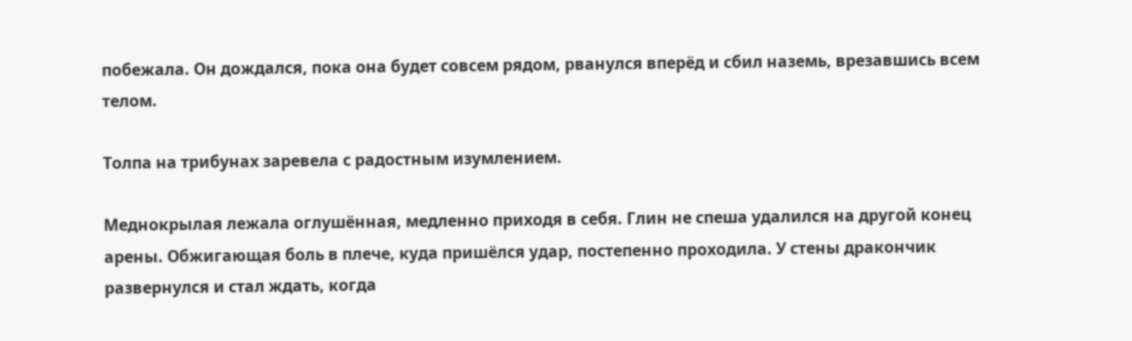побежала. Он дождался, пока она будет совсем рядом, рванулся вперёд и сбил наземь, врезавшись всем телом.

Толпа на трибунах заревела с радостным изумлением.

Меднокрылая лежала оглушённая, медленно приходя в себя. Глин не спеша удалился на другой конец арены. Обжигающая боль в плече, куда пришёлся удар, постепенно проходила. У стены дракончик развернулся и стал ждать, когда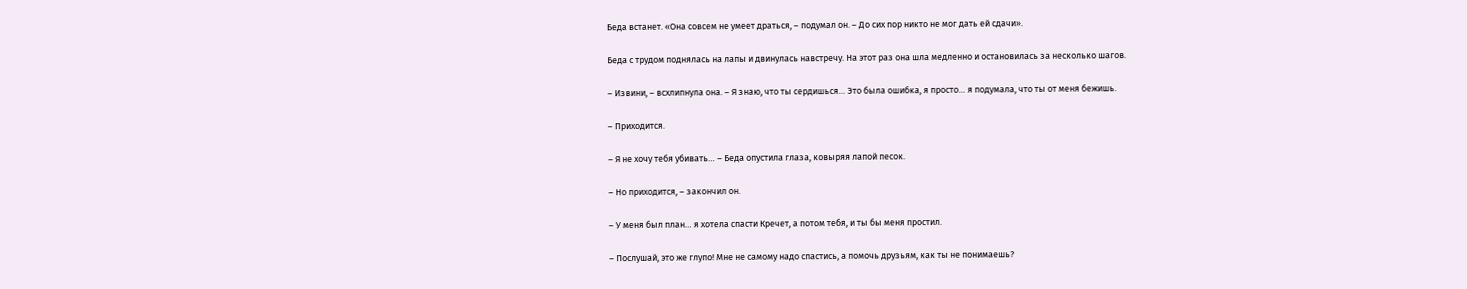Беда встанет. «Она совсем не умеет драться, – подумал он. – До сих пор никто не мог дать ей сдачи».

Беда с трудом поднялась на лапы и двинулась навстречу. На этот раз она шла медленно и остановилась за несколько шагов.

– Извини, – всхлипнула она. – Я знаю, что ты сердишься… Это была ошибка, я просто… я подумала, что ты от меня бежишь.

– Приходится.

– Я не хочу тебя убивать… – Беда опустила глаза, ковыряя лапой песок.

– Но приходится, – закончил он.

– У меня был план… я хотела спасти Кречет, а потом тебя, и ты бы меня простил.

– Послушай, это же глупо! Мне не самому надо спастись, а помочь друзьям, как ты не понимаешь?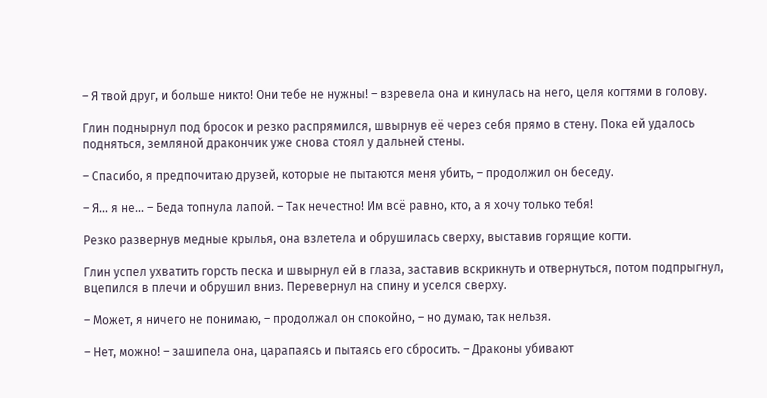– Я твой друг, и больше никто! Они тебе не нужны! – взревела она и кинулась на него, целя когтями в голову.

Глин поднырнул под бросок и резко распрямился, швырнув её через себя прямо в стену. Пока ей удалось подняться, земляной дракончик уже снова стоял у дальней стены.

– Спасибо, я предпочитаю друзей, которые не пытаются меня убить, – продолжил он беседу.

– Я… я не… – Беда топнула лапой. – Так нечестно! Им всё равно, кто, а я хочу только тебя!

Резко развернув медные крылья, она взлетела и обрушилась сверху, выставив горящие когти.

Глин успел ухватить горсть песка и швырнул ей в глаза, заставив вскрикнуть и отвернуться, потом подпрыгнул, вцепился в плечи и обрушил вниз. Перевернул на спину и уселся сверху.

– Может, я ничего не понимаю, – продолжал он спокойно, – но думаю, так нельзя.

– Нет, можно! – зашипела она, царапаясь и пытаясь его сбросить. – Драконы убивают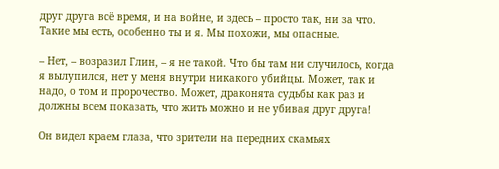друг друга всё время, и на войне, и здесь – просто так, ни за что. Такие мы есть, особенно ты и я. Мы похожи, мы опасные.

– Нет, – возразил Глин, – я не такой. Что бы там ни случилось, когда я вылупился, нет у меня внутри никакого убийцы. Может, так и надо, о том и пророчество. Может, драконята судьбы как раз и должны всем показать, что жить можно и не убивая друг друга!

Он видел краем глаза, что зрители на передних скамьях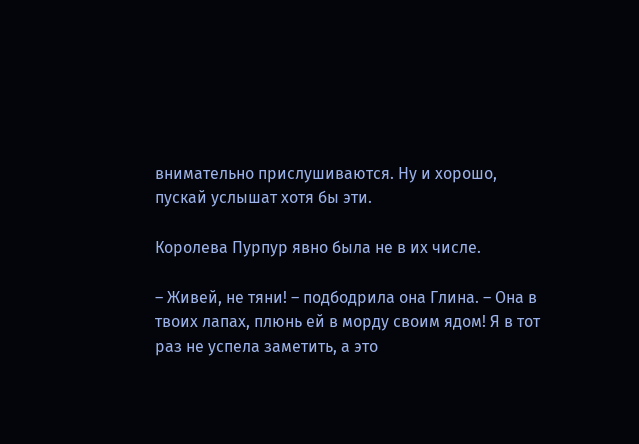внимательно прислушиваются. Ну и хорошо, пускай услышат хотя бы эти.

Королева Пурпур явно была не в их числе.

– Живей, не тяни! – подбодрила она Глина. – Она в твоих лапах, плюнь ей в морду своим ядом! Я в тот раз не успела заметить, а это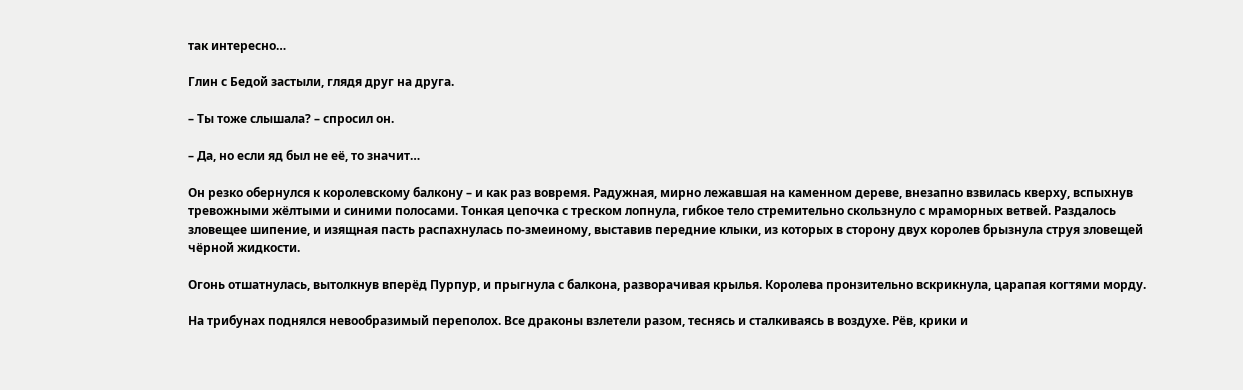так интересно…

Глин с Бедой застыли, глядя друг на друга.

– Ты тоже слышала? – спросил он.

– Да, но если яд был не её, то значит…

Он резко обернулся к королевскому балкону – и как раз вовремя. Радужная, мирно лежавшая на каменном дереве, внезапно взвилась кверху, вспыхнув тревожными жёлтыми и синими полосами. Тонкая цепочка с треском лопнула, гибкое тело стремительно скользнуло с мраморных ветвей. Раздалось зловещее шипение, и изящная пасть распахнулась по-змеиному, выставив передние клыки, из которых в сторону двух королев брызнула струя зловещей чёрной жидкости.

Огонь отшатнулась, вытолкнув вперёд Пурпур, и прыгнула с балкона, разворачивая крылья. Королева пронзительно вскрикнула, царапая когтями морду.

На трибунах поднялся невообразимый переполох. Все драконы взлетели разом, теснясь и сталкиваясь в воздухе. Рёв, крики и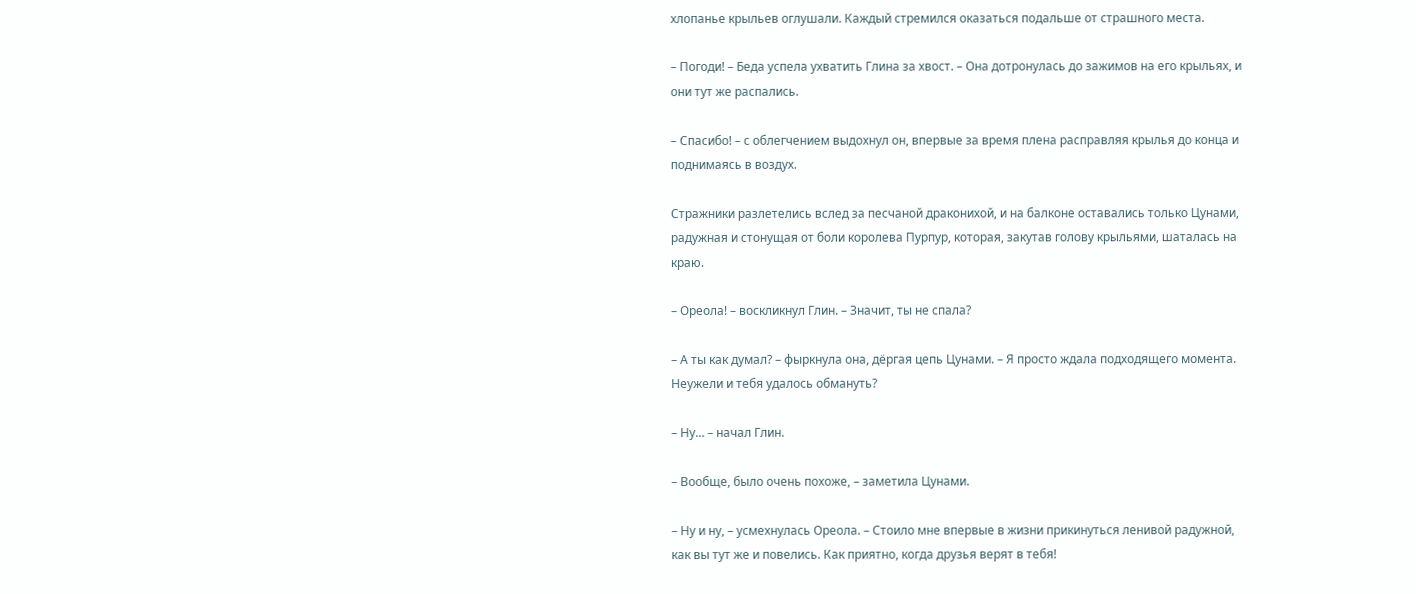хлопанье крыльев оглушали. Каждый стремился оказаться подальше от страшного места.

– Погоди! – Беда успела ухватить Глина за хвост. – Она дотронулась до зажимов на его крыльях, и они тут же распались.

– Спасибо! – с облегчением выдохнул он, впервые за время плена расправляя крылья до конца и поднимаясь в воздух.

Стражники разлетелись вслед за песчаной драконихой, и на балконе оставались только Цунами, радужная и стонущая от боли королева Пурпур, которая, закутав голову крыльями, шаталась на краю.

– Ореола! – воскликнул Глин. – Значит, ты не спала?

– А ты как думал? – фыркнула она, дёргая цепь Цунами. – Я просто ждала подходящего момента. Неужели и тебя удалось обмануть?

– Ну… – начал Глин.

– Вообще, было очень похоже, – заметила Цунами.

– Ну и ну, – усмехнулась Ореола. – Стоило мне впервые в жизни прикинуться ленивой радужной, как вы тут же и повелись. Как приятно, когда друзья верят в тебя!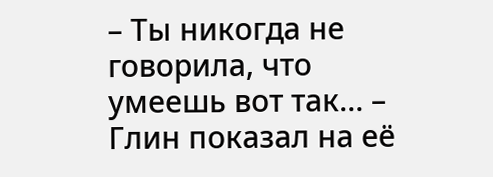– Ты никогда не говорила, что умеешь вот так… – Глин показал на её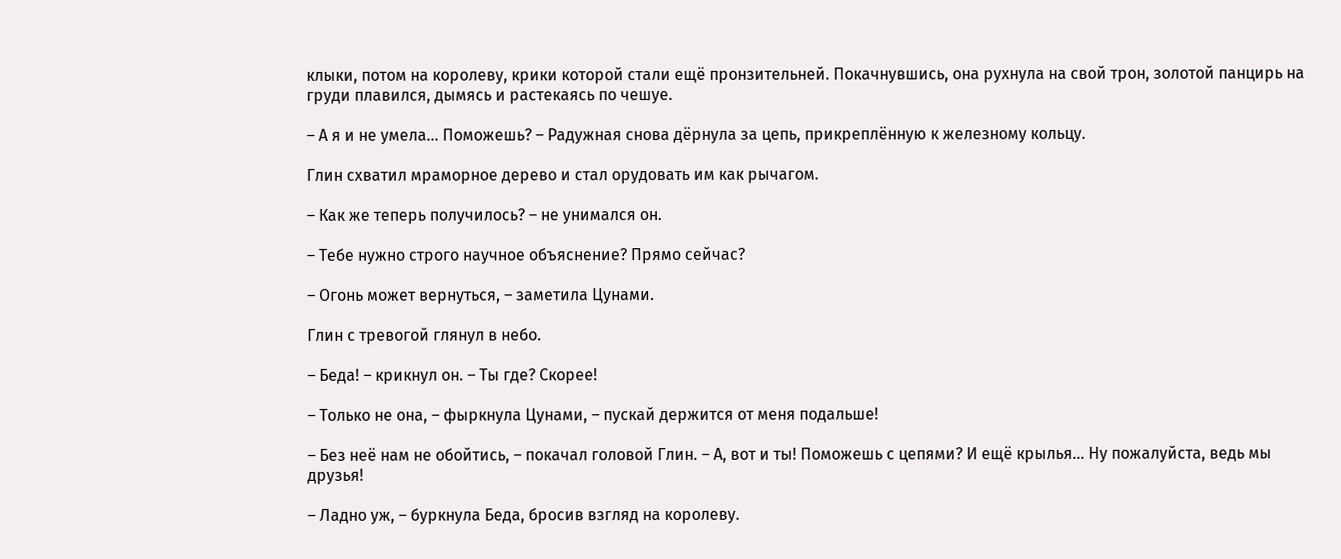клыки, потом на королеву, крики которой стали ещё пронзительней. Покачнувшись, она рухнула на свой трон, золотой панцирь на груди плавился, дымясь и растекаясь по чешуе.

– А я и не умела… Поможешь? – Радужная снова дёрнула за цепь, прикреплённую к железному кольцу.

Глин схватил мраморное дерево и стал орудовать им как рычагом.

– Как же теперь получилось? – не унимался он.

– Тебе нужно строго научное объяснение? Прямо сейчас?

– Огонь может вернуться, – заметила Цунами.

Глин с тревогой глянул в небо.

– Беда! – крикнул он. – Ты где? Скорее!

– Только не она, – фыркнула Цунами, – пускай держится от меня подальше!

– Без неё нам не обойтись, – покачал головой Глин. – А, вот и ты! Поможешь с цепями? И ещё крылья… Ну пожалуйста, ведь мы друзья!

– Ладно уж, – буркнула Беда, бросив взгляд на королеву.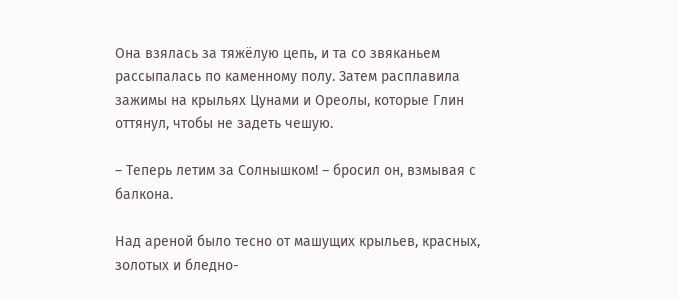Она взялась за тяжёлую цепь, и та со звяканьем рассыпалась по каменному полу. Затем расплавила зажимы на крыльях Цунами и Ореолы, которые Глин оттянул, чтобы не задеть чешую.

– Теперь летим за Солнышком! – бросил он, взмывая с балкона.

Над ареной было тесно от машущих крыльев, красных, золотых и бледно-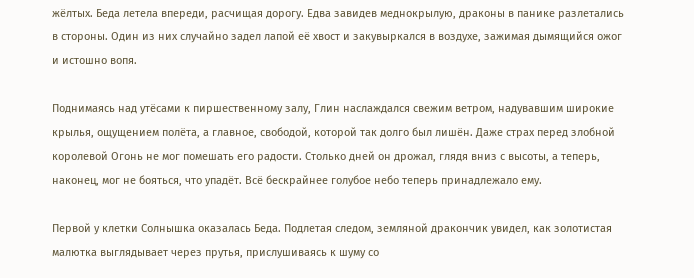жёлтых. Беда летела впереди, расчищая дорогу. Едва завидев меднокрылую, драконы в панике разлетались в стороны. Один из них случайно задел лапой её хвост и закувыркался в воздухе, зажимая дымящийся ожог и истошно вопя.

Поднимаясь над утёсами к пиршественному залу, Глин наслаждался свежим ветром, надувавшим широкие крылья, ощущением полёта, а главное, свободой, которой так долго был лишён. Даже страх перед злобной королевой Огонь не мог помешать его радости. Столько дней он дрожал, глядя вниз с высоты, а теперь, наконец, мог не бояться, что упадёт. Всё бескрайнее голубое небо теперь принадлежало ему.

Первой у клетки Солнышка оказалась Беда. Подлетая следом, земляной дракончик увидел, как золотистая малютка выглядывает через прутья, прислушиваясь к шуму со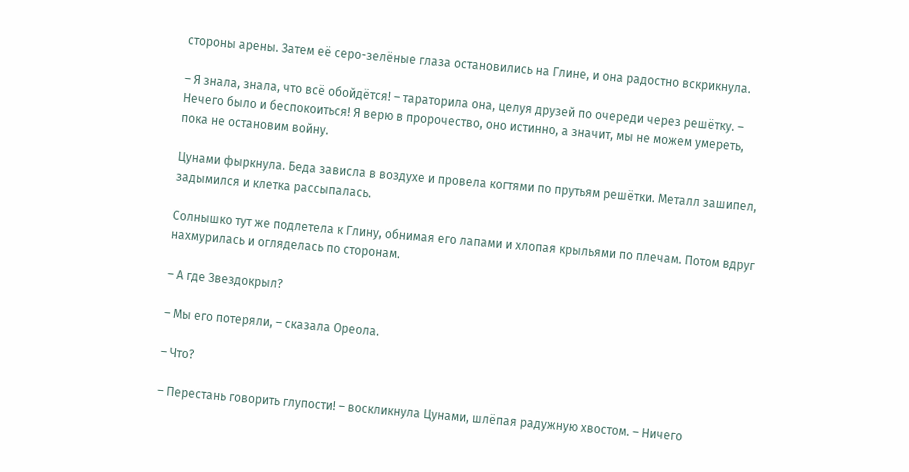стороны арены. Затем её серо-зелёные глаза остановились на Глине, и она радостно вскрикнула.

– Я знала, знала, что всё обойдётся! – тараторила она, целуя друзей по очереди через решётку. – Нечего было и беспокоиться! Я верю в пророчество, оно истинно, а значит, мы не можем умереть, пока не остановим войну.

Цунами фыркнула. Беда зависла в воздухе и провела когтями по прутьям решётки. Металл зашипел, задымился и клетка рассыпалась.

Солнышко тут же подлетела к Глину, обнимая его лапами и хлопая крыльями по плечам. Потом вдруг нахмурилась и огляделась по сторонам.

– А где Звездокрыл?

– Мы его потеряли, – сказала Ореола.

– Что?

– Перестань говорить глупости! – воскликнула Цунами, шлёпая радужную хвостом. – Ничего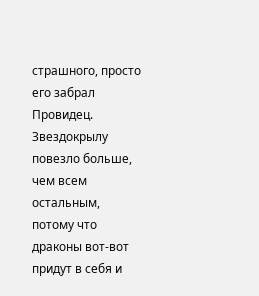страшного, просто его забрал Провидец. Звездокрылу повезло больше, чем всем остальным, потому что драконы вот-вот придут в себя и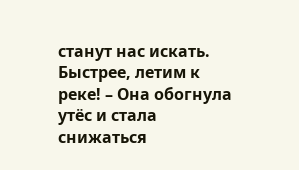станут нас искать. Быстрее, летим к реке! – Она обогнула утёс и стала снижаться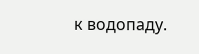к водопаду.